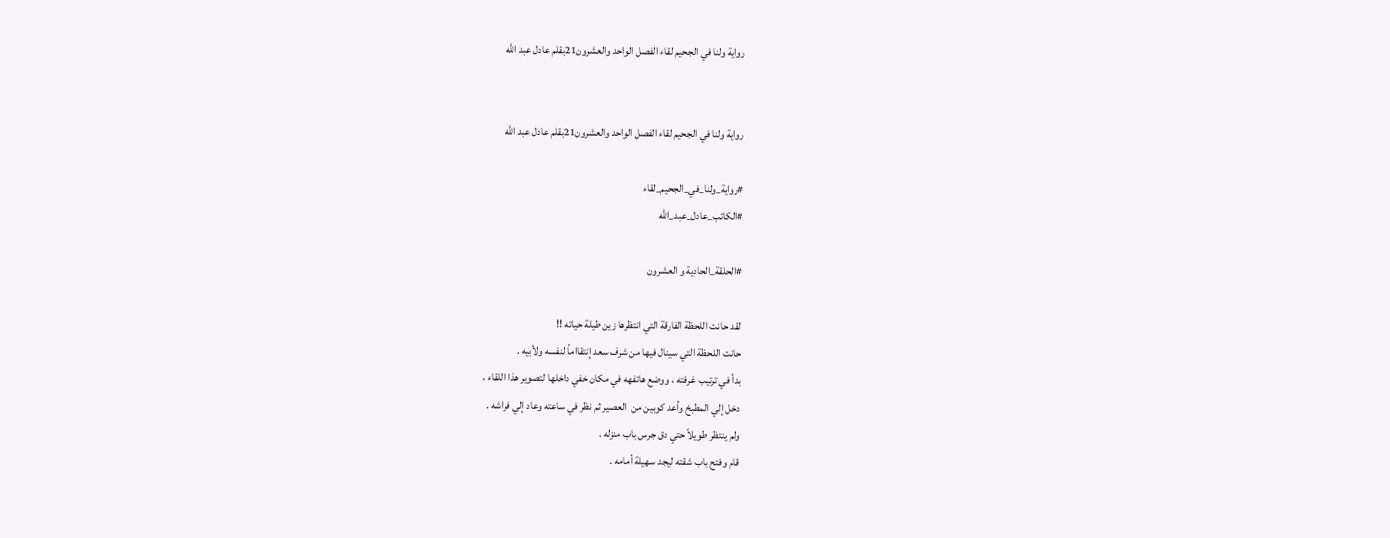رواية ولنا في الجحيم لقاء الفصل الواحد والعشرون21بقلم عادل عبد الله


رواية ولنا في الجحيم لقاء الفصل الواحد والعشرون21بقلم عادل عبد الله

#رواية_ولنا_في_الجحيم_لقاء
#الكاتب_عادل_عبد_الله

#الحلقة_الحادية و العشرون

لقد حانت اللحظة الفارقة التي انتظرها زين طيلة حياته !!
حانت اللحظة التي سينال فيها من شرف سعد إنتقااماً لنفسه ولأبيه .
بدأ في ترتيب غرفته ، ووضع هاتفهه في مكان خفي داخلها لتصوير هذا اللقاء ،
دخل إلي المطبخ وأعد كوبين من  العصير ثم نظر في ساعته وعاد إلي فراشه .
ولم ينتظر طويلاً حتي دق جرس باب منزله .
قام وفتح باب شقته ليجد سهيلة أمامه .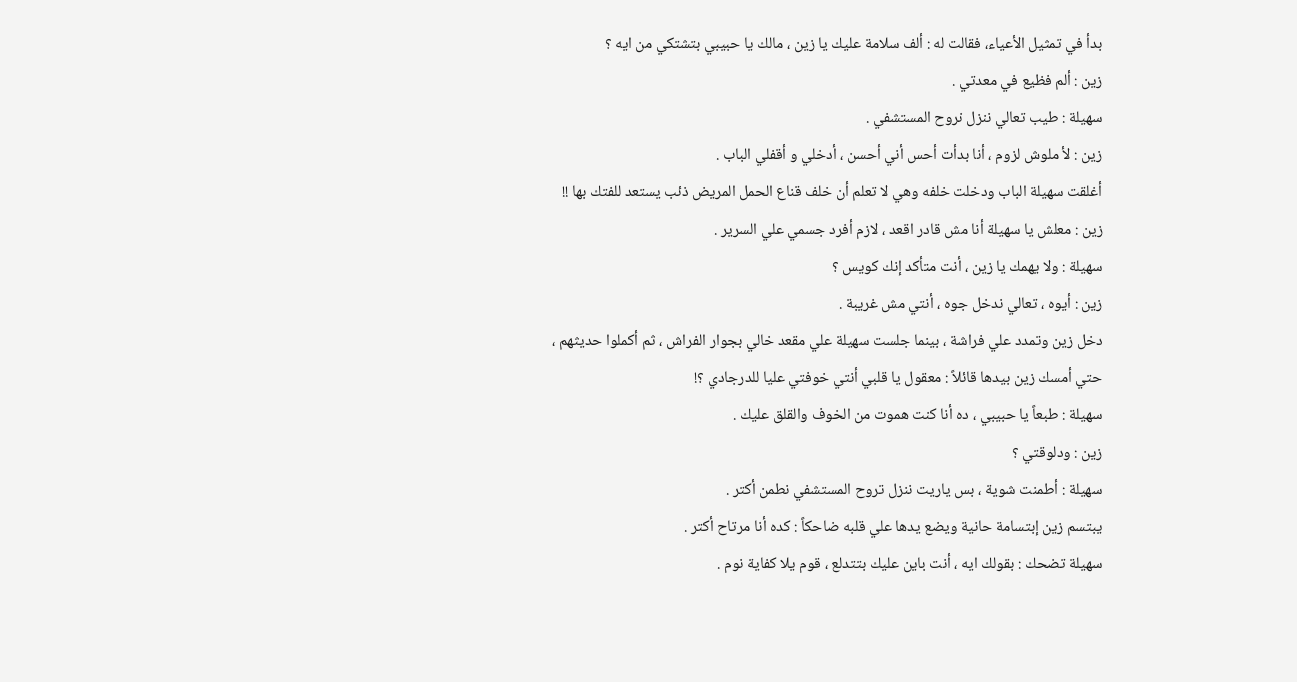بدأ في تمثيل الأعياء، فقالت له : ألف سلامة عليك يا زين ، مالك يا حبيبي بتشتكي من ايه ؟
زين : ألم فظيع في معدتي .
سهيلة : طيب تعالي ننزل نروح المستشفي .
زين : لأ ملوش لزوم ، أنا بدأت أحس أني أحسن ، أدخلي و أقفلي الباب .
أغلقت سهيلة الباب ودخلت خلفه وهي لا تعلم أن خلف قناع الحمل المريض ذئب يستعد للفتك بها !!
زين : معلش يا سهيلة أنا مش قادر اقعد ، لازم أفرد جسمي علي السرير .
سهيلة : ولا يهمك يا زين ، أنت متأكد إنك كويس ؟
زين : أيوه ، تعالي ندخل جوه ، أنتي مش غريبة .
دخل زين وتمدد علي فراشة ، بينما جلست سهيلة علي مقعد خالي بجوار الفراش ، ثم أكملوا حديثهم ، حتي أمسك زين بيدها قائلاً : معقول يا قلبي أنتي خوفتي عليا للدرجادي ؟!
سهيلة : طبعاً يا حبيبي ، ده أنا كنت هموت من الخوف والقلق عليك .
زين : ودلوقتي ؟
سهيلة : أطمنت شوية ، بس ياريت ننزل تروح المستشفي نطمن أكتر .
يبتسم زين إبتسامة حانية ويضع يدها علي قلبه ضاحكاً : كده أنا مرتاح أكتر .
سهيلة تضحك : بقولك ايه ، أنت باين عليك بتتدلع ، قوم يلا كفاية نوم .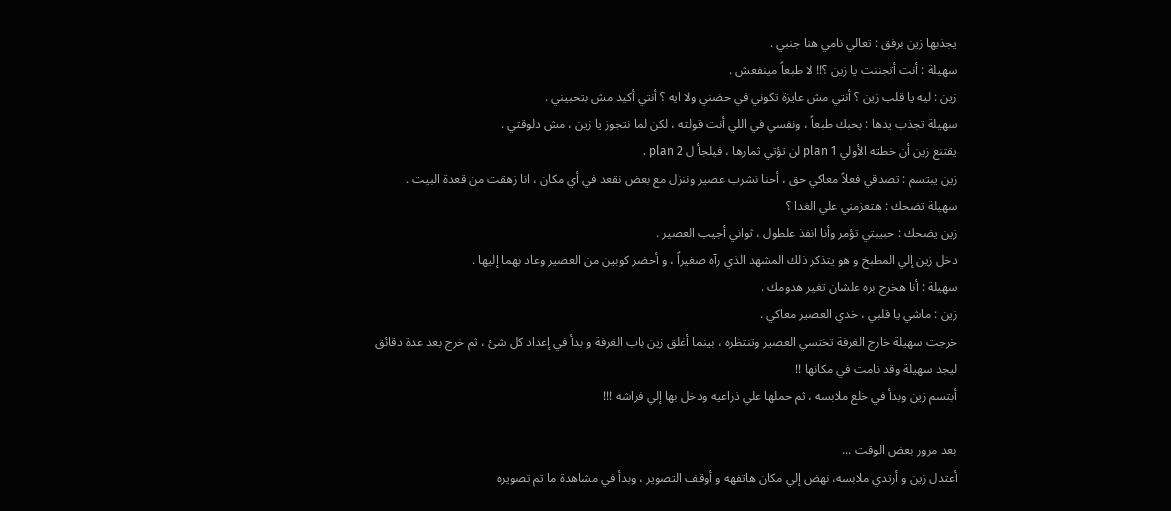يجذبها زين برفق : تعالي نامي هنا جنبي .
سهيلة : أنت أتجننت يا زين ؟!! لا طبعاً مينفعش .
زين : ليه يا قلب زين ؟ أنتي مش عايزة تكوني في حضني ولا ايه ؟ أنتي أكيد مش بتحبيني .
سهيلة تجذب يدها : بحبك طبعاً ، ونفسي في اللي أنت قولته ، لكن لما نتجوز يا زين ، مش دلوقتي .
يقتنع زين أن خطته الأولي plan 1 لن تؤتي ثمارها ، فيلجأ ل plan 2 .
زين يبتسم : تصدقي فعلاً معاكي حق ، أحنا نشرب عصير وننزل مع بعض نقعد في أي مكان ، انا زهقت من قعدة البيت .
سهيلة تضحك : هتعزمني علي الغدا ؟
زين يضحك : حبيبتي تؤمر وأنا انفذ علطول ، ثواني أجيب العصير .
دخل زين إلي المطبخ و هو يتذكر ذلك المشهد الذي رآه صغيراً ، و أحضر كوبين من العصير وعاد بهما إليها .
سهيلة : أنا هخرج بره علشان تغير هدومك .
زين : ماشي يا قلبي ، خدي العصير معاكي .
خرجت سهيلة خارج الغرفة تختسي العصير وتنتظره ، بينما أغلق زين باب الغرفة و بدأ في إعداد كل شئ ، ثم خرج بعد عدة دقائق ليجد سهيلة وقد نامت في مكانها !!
أبتسم زين وبدأ في خلع ملابسه ، ثم حملها علي ذراعيه ودخل بها إلي فراشه !!!

بعد مرور بعض الوقت ...
أعتدل زين و أرتدي ملابسه، نهض إلي مكان هاتفهه و أوقف التصوير ، وبدأ في مشاهدة ما تم تصويره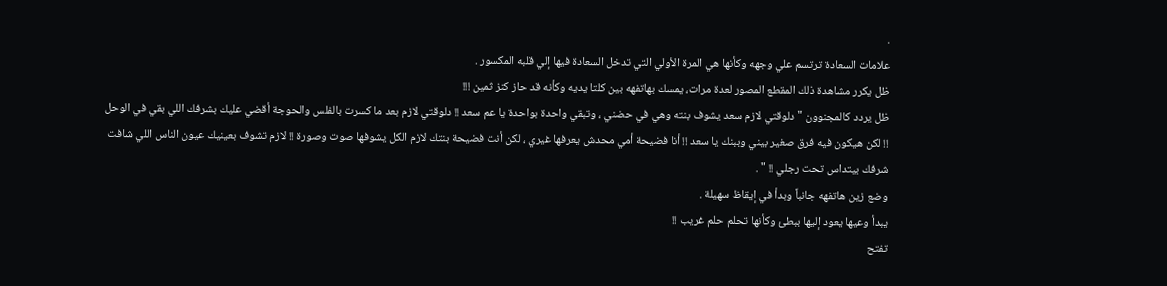.
علامات السعادة ترتسم علي وجهه وكأنها هي المرة الأولي التي تدخل السعادة فيها إلي قلبه المكسور .
ظل يكرر مشاهدة ذلك المقطع المصور لعدة مرات، يمسك بهاتفهه بين كلتا يديه وكأنه قد حاز كنز ثمين !!!
ظل يردد كالمجنوون " دلوقتي لازم سعد يشوف بنته وهي في حضني ، وتبقي واحدة بواحدة يا عم سعد !! دلوقتي لازم بعد ما كسرت بالفلس والحوجة أقضي عليك بشرفك اللي بقي في الوحل !! لكن هيكون فيه فرق صغير بيني وببنك يا سعد !! أنا فضيحة أمي محدش يعرفها غيري ، لكن أنت فضيحة بنتك لازم الكل يشوفها صوت وصورة !! لازم تشوف بعينيك عيون الناس اللي شافت شرفك بيتداس تحت رجلي !! " .
وضع زين هاتفهه جانباً وبدأ في إيقاظ سهيلة .
يبدأ وعيها يعود إليها ببطئ وكأنها تحلم حلم غريب !!
تفتح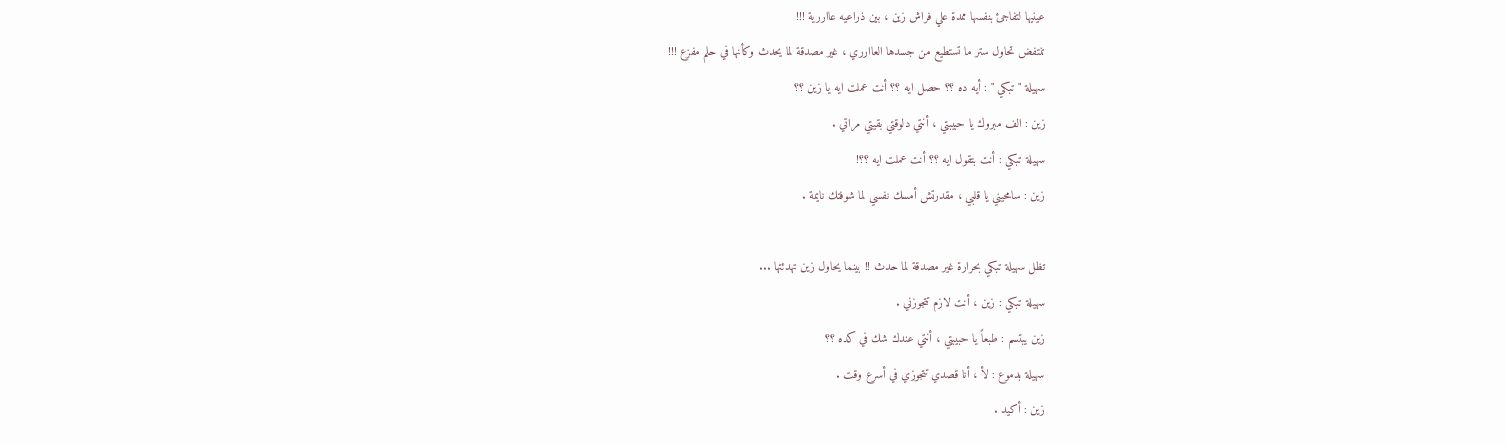عينيها لتفاجئ بنفسها ممدة علي فراش زين ، بين ذراعيه عااررية !!!
تنتفض تحاول ستر ما تستطيع من جسدها العاارري ، غير مصدقة لما يحدث وكأنها في حلم مفزع !!!
سهيلة " تبكي " : أيه ده ؟؟ حصل ايه ؟؟ أنت عملت ايه يا زين ؟؟
زين : الف مبروك يا حبيبتي ، أنتي دلوقتي بقيتي مراتي .
سهيلة تبكي : أنت بتقول ايه ؟؟ أنت عملت ايه ؟؟!
زين : سامحيني يا قلبي ، مقدرتش أمسك نفسي لما شوفتك نايمة .

تظل سهيلة تبكي بحرارة غير مصدقة لما حدث !! بينما يحاول زين تهدئتها ...
سهيلة تبكي : زين ، أنت لازم تتجوزني .
زين يبتسم : طبعاً يا حبيبتي ، أنتي عندك شك في كده ؟؟
سهيلة بدموع : لأ ، أنا قصدي تتجوزي في أسرع وقت .
زين : أكيد .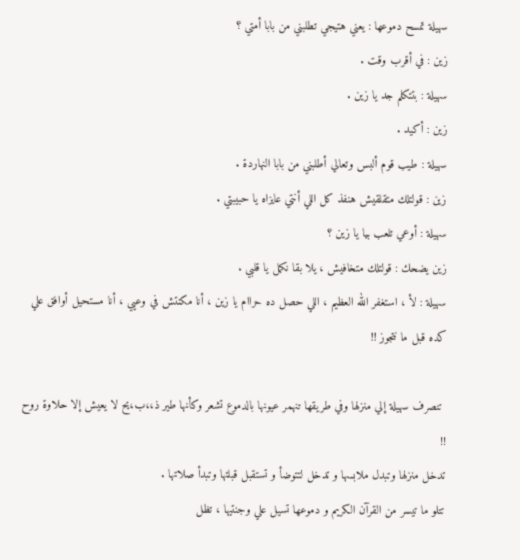سهيلة تمسح دموعها : يعني هتيجي تطلبني من بابا أمتي ؟
زين : في أقرب وقت .
سهيلة : بتتكلم جد يا زين .
زين : أكيد .
سهيلة : طيب قوم ألبس وتعالي أطلبني من بابا النهاردة .
زين : قولتلك متقلقيش هنفذ كل اللي أنتي عايزاه يا حبيبتي .
سهيلة : أوعي تلعب بيا يا زين ؟
زين يضحك : قولتلك متخافيش ، يلا بقا نكمل يا قلبي .
سهيلة : لأ ، استغفر الله العظيم ، اللي حصل ده حراام يا زين ، أنا مكنتش في وعيي ، أنا مستحيل أوافق علي كده قبل ما نتجوز !!

 تنصرف سهيلة إلي منزلها وفي طريقها تنهمر عيونها بالدموع تشعر وكأنها طير ذ،،ب،يح لا يعيش إلا حلاوة روح !!
تدخل منزلها وتبدل ملابسها و تدخل لتتوضأ و تستقبل قبلتها وتبدأ صلاتها .
تتلو ما تيسر من القرآن الكريم و دموعها تسيل علي وجنتيها ، تظل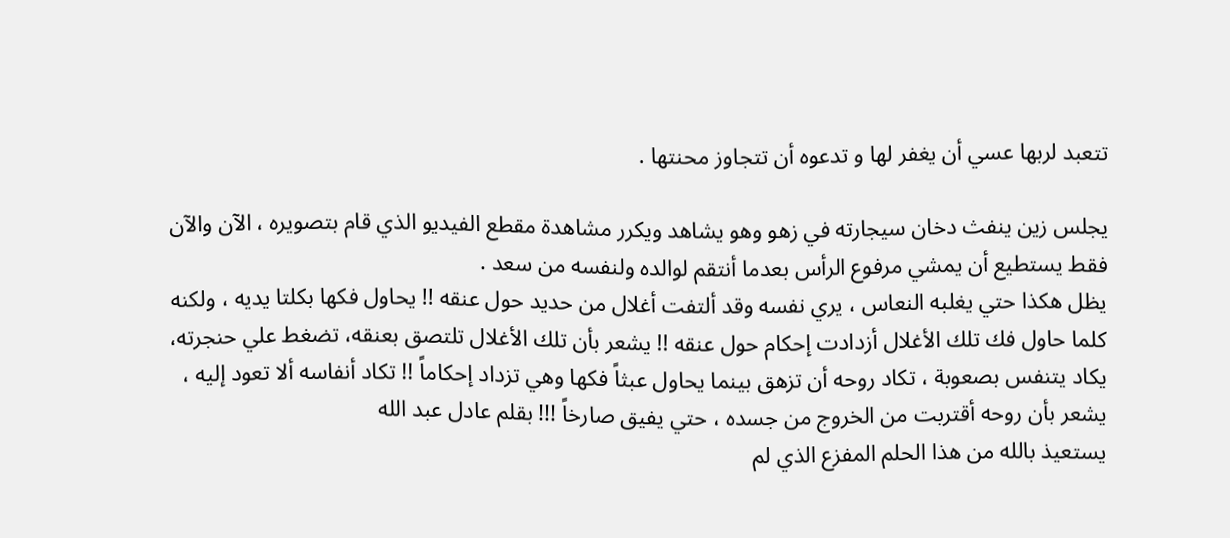تتعبد لربها عسي أن يغفر لها و تدعوه أن تتجاوز محنتها .

يجلس زين ينفث دخان سيجارته في زهو وهو يشاهد ويكرر مشاهدة مقطع الفيديو الذي قام بتصويره ، الآن والآن فقط يستطيع أن يمشي مرفوع الرأس بعدما أنتقم لوالده ولنفسه من سعد .
يظل هكذا حتي يغلبه النعاس ، يري نفسه وقد ألتفت أغلال من حديد حول عنقه !! يحاول فكها بكلتا يديه ، ولكنه كلما حاول فك تلك الأغلال أزدادت إحكام حول عنقه !! يشعر بأن تلك الأغلال تلتصق بعنقه، تضغط علي حنجرته، يكاد يتنفس بصعوبة ، تكاد روحه أن تزهق بينما يحاول عبثاً فكها وهي تزداد إحكاماً !! تكاد أنفاسه ألا تعود إليه ، يشعر بأن روحه أقتربت من الخروج من جسده ، حتي يفيق صارخاً !!! بقلم عادل عبد الله
يستعيذ بالله من هذا الحلم المفزع الذي لم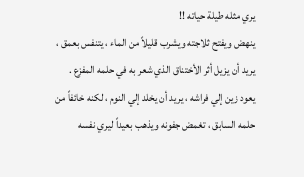يري مثله طيلة حياته !!
ينهض ويفتح ثلاجته ويشرب قليلاً من الماء ، يتنفس بعمق ، يريد أن يزيل أثر الأختناق الذي شعر به في حلمه المفزع .
يعود زين إلي فراشه ، يريد أن يخلد إلي النوم ، لكنه خائفاً من حلمه السابق ، تغمض جفونه ويذهب بعيداً ليري نفسه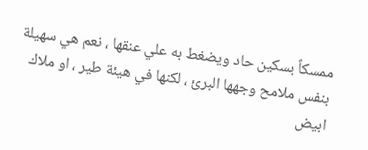ممسكاً بسكين حاد ويضغط به علي عنقها ، نعم هي سهيلة بنفس ملامح وجهها البرئ ، لكنها في هيئة طير ، او ملاك ابيض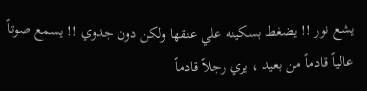يشع نور !! يضغط بسكينه علي عنقها ولكن دون جدوي !! يسمع صوتاً عالياً قادماً من بعيد ، يري رجلاً قادماً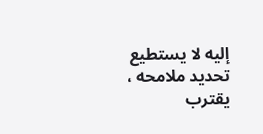إليه لا يستطيع تحديد ملامحه ، يقترب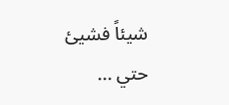شيئاً فشيئ حتي ...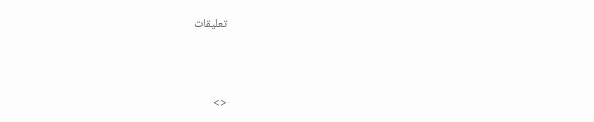تعليقات



<>